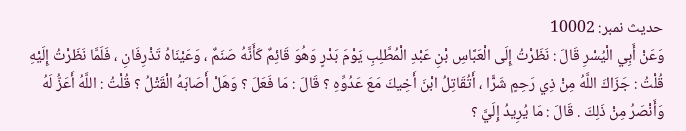حدیث نمبر: 10002
وَعَنْ أَبِي الْيُسْرِ قَالَ : نَظَرْتُ إِلَى الْعَبَّاسِ بْنِ عَبْدِ الْمُطَّلِبِ يَوْمَ بَدْرٍ وَهُوَ قَائِمٌ كَأَنَّهُ صَنَمٌ ، وَعَيْنَاهُ تَذْرِفَانِ ، فَلَمَّا نَظَرْتُ إِلَيْهِ قُلْتُ : جَزَاكَ اللَّهُ مِنْ ذِي رَحِمٍ شَرًّا ، أَتُقَاتِلُ ابْنَ أَخِيكَ مَعَ عَدُوِّهِ ؟ قَالَ : مَا فَعَلَ ؟ وَهَلْ أَصَابَهُ الْقَتْلُ ؟ قُلْتُ : اللَّهُ أَعَزُّ لَهُ وَأَنْصَرُ مِنْ ذَلِكَ . قَالَ : مَا يُرِيدُ إِلَيَّ ؟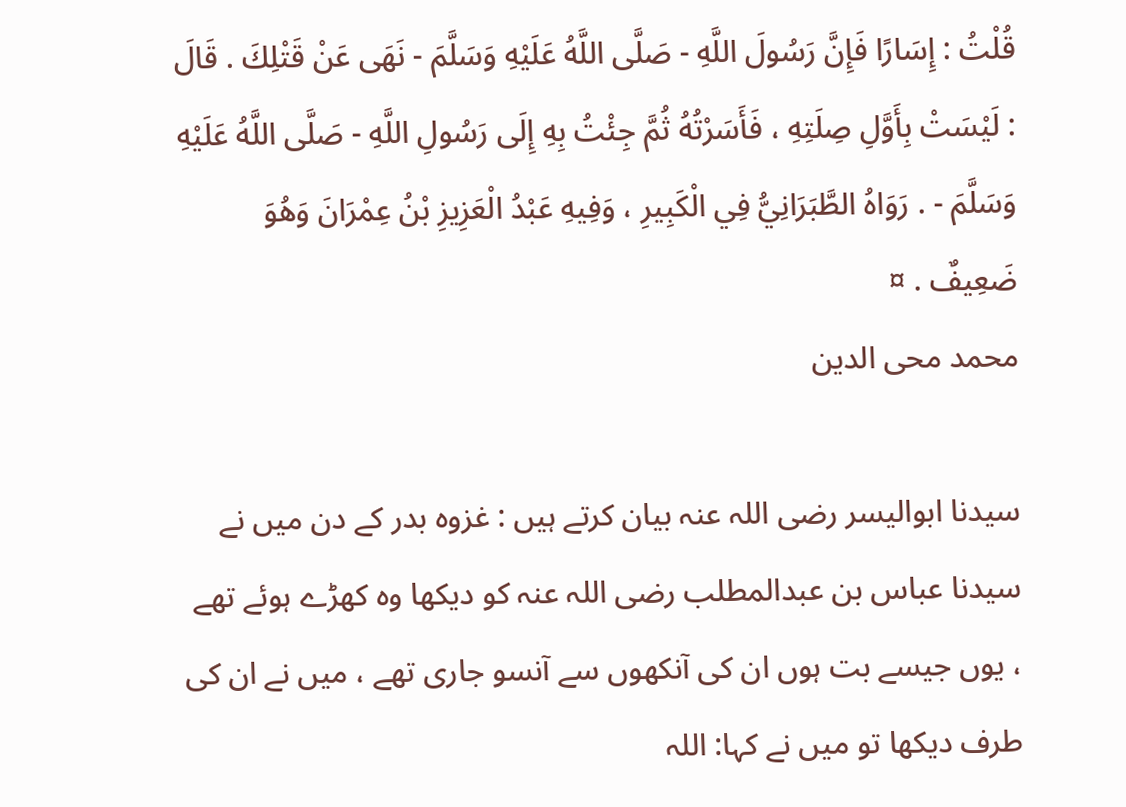قُلْتُ : إِسَارًا فَإِنَّ رَسُولَ اللَّهِ - صَلَّى اللَّهُ عَلَيْهِ وَسَلَّمَ - نَهَى عَنْ قَتْلِكَ . قَالَ : لَيْسَتْ بِأَوَّلِ صِلَتِهِ ، فَأَسَرْتُهُ ثُمَّ جِئْتُ بِهِ إِلَى رَسُولِ اللَّهِ - صَلَّى اللَّهُ عَلَيْهِ وَسَلَّمَ - . رَوَاهُ الطَّبَرَانِيُّ فِي الْكَبِيرِ ، وَفِيهِ عَبْدُ الْعَزِيزِ بْنُ عِمْرَانَ وَهُوَ ضَعِيفٌ . ¤
محمد محی الدین

سیدنا ابوالیسر رضی اللہ عنہ بیان کرتے ہیں : غزوہ بدر کے دن میں نے سیدنا عباس بن عبدالمطلب رضی اللہ عنہ کو دیکھا وہ کھڑے ہوئے تھے ، یوں جیسے بت ہوں ان کی آنکھوں سے آنسو جاری تھے ، میں نے ان کی طرف دیکھا تو میں نے کہا: اللہ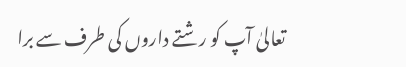تعالیٰ آپ کو رشتے داروں کی طرف سے برا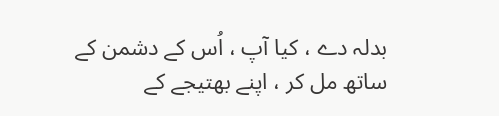بدلہ دے ، کیا آپ ، اُس کے دشمن کے ساتھ مل کر ، اپنے بھتیجے کے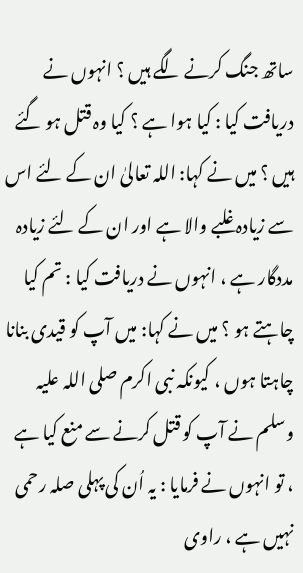ساتھ جنگ کرنے لگے ہیں ؟ انہوں نے دریافت کیا : کیا ہوا ہے ؟ کیا وہ قتل ہو گئے ہیں ؟ میں نے کہا: اللہ تعالیٰ ان کے لئے اس سے زیادہ غلبے والا ہے اور ان کے لئے زیادہ مددگار ہے ، انہوں نے دریافت کیا : تم کیا چاہتے ہو ؟ میں نے کہا: میں آپ کو قیدی بنانا چاہتا ہوں ، کیونکہ نبی اکرم صلی اللہ علیہ وسلم نے آپ کو قتل کرنے سے منع کیا ہے ، تو انہوں نے فرمایا : یہ اُن کی پہلی صلہ رحمی نہیں ہے ، راوی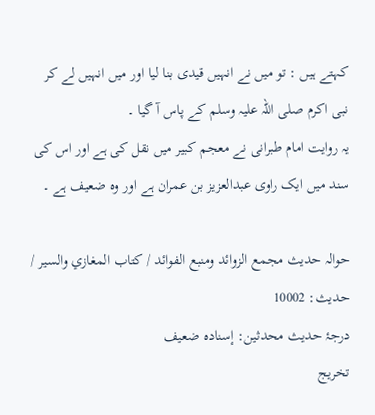کہتے ہیں : تو میں نے انہیں قیدی بنا لیا اور میں انہیں لے کر نبی اکرم صلی اللہ علیہ وسلم کے پاس آ گیا ۔
یہ روایت امام طبرانی نے معجم کبیر میں نقل کی ہے اور اس کی سند میں ایک راوی عبدالعزیز بن عمران ہے اور وہ ضعیف ہے ۔

حوالہ حدیث مجمع الزوائد ومنبع الفوائد / كتاب المغازي والسير / حدیث: 10002
درجۂ حدیث محدثین: إسنادہ ضعیف
تخریج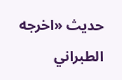حدیث «اخرجه الطبراني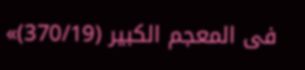فى المعجم الكبير (370/19)»